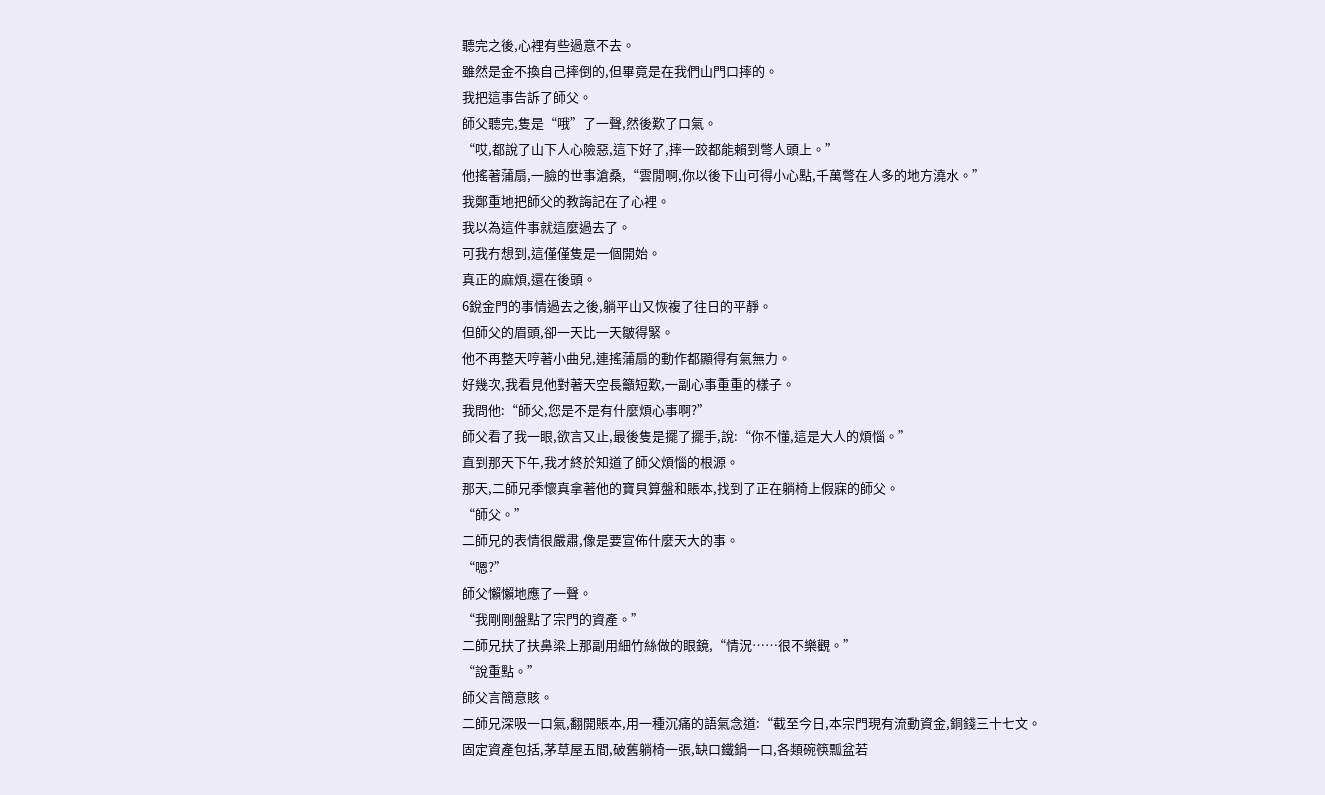聽完之後,心裡有些過意不去。
雖然是金不換自己摔倒的,但畢竟是在我們山門口摔的。
我把這事告訴了師父。
師父聽完,隻是“哦”了一聲,然後歎了口氣。
“哎,都說了山下人心險惡,這下好了,摔一跤都能賴到彆人頭上。”
他搖著蒲扇,一臉的世事滄桑,“雲閒啊,你以後下山可得小心點,千萬彆在人多的地方澆水。”
我鄭重地把師父的教誨記在了心裡。
我以為這件事就這麼過去了。
可我冇想到,這僅僅隻是一個開始。
真正的麻煩,還在後頭。
6銳金門的事情過去之後,躺平山又恢複了往日的平靜。
但師父的眉頭,卻一天比一天皺得緊。
他不再整天哼著小曲兒,連搖蒲扇的動作都顯得有氣無力。
好幾次,我看見他對著天空長籲短歎,一副心事重重的樣子。
我問他:“師父,您是不是有什麼煩心事啊?”
師父看了我一眼,欲言又止,最後隻是擺了擺手,說:“你不懂,這是大人的煩惱。”
直到那天下午,我才終於知道了師父煩惱的根源。
那天,二師兄季懷真拿著他的寶貝算盤和賬本,找到了正在躺椅上假寐的師父。
“師父。”
二師兄的表情很嚴肅,像是要宣佈什麼天大的事。
“嗯?”
師父懶懶地應了一聲。
“我剛剛盤點了宗門的資產。”
二師兄扶了扶鼻梁上那副用細竹絲做的眼鏡,“情況……很不樂觀。”
“說重點。”
師父言簡意賅。
二師兄深吸一口氣,翻開賬本,用一種沉痛的語氣念道:“截至今日,本宗門現有流動資金,銅錢三十七文。
固定資產包括,茅草屋五間,破舊躺椅一張,缺口鐵鍋一口,各類碗筷瓢盆若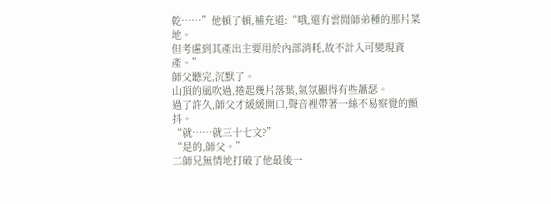乾……”他頓了頓,補充道:“哦,還有雲閒師弟種的那片菜地。
但考慮到其產出主要用於內部消耗,故不計入可變現資產。”
師父聽完,沉默了。
山頂的風吹過,捲起幾片落葉,氣氛顯得有些蕭瑟。
過了許久,師父才緩緩開口,聲音裡帶著一絲不易察覺的顫抖。
“就……就三十七文?”
“是的,師父。”
二師兄無情地打破了他最後一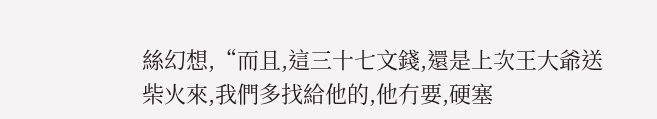絲幻想,“而且,這三十七文錢,還是上次王大爺送柴火來,我們多找給他的,他冇要,硬塞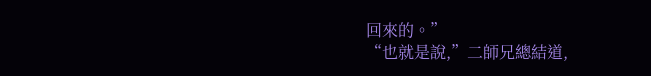回來的。”
“也就是說,”二師兄總結道,